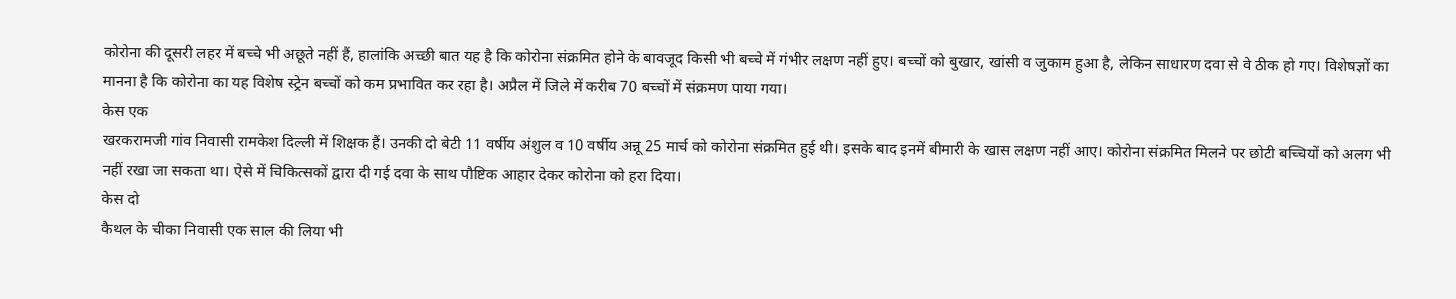कोरोना की दूसरी लहर में बच्चे भी अछूते नहीं हैं, हालांकि अच्छी बात यह है कि कोरोना संक्रमित होने के बावजूद किसी भी बच्चे में गंभीर लक्षण नहीं हुए। बच्चों को बुखार, खांसी व जुकाम हुआ है, लेकिन साधारण दवा से वे ठीक हो गए। विशेषज्ञों का मानना है कि कोरोना का यह विशेष स्ट्रेन बच्चों को कम प्रभावित कर रहा है। अप्रैल में जिले में करीब 70 बच्चों में संक्रमण पाया गया।
केस एक
खरकरामजी गांव निवासी रामकेश दिल्ली में शिक्षक हैं। उनकी दो बेटी 11 वर्षीय अंशुल व 10 वर्षीय अन्नू 25 मार्च को कोरोना संक्रमित हुई थी। इसके बाद इनमें बीमारी के खास लक्षण नहीं आए। कोरोना संक्रमित मिलने पर छोटी बच्चियों को अलग भी नहीं रखा जा सकता था। ऐसे में चिकित्सकों द्वारा दी गई दवा के साथ पौष्टिक आहार देकर कोरोना को हरा दिया।
केस दो
कैथल के चीका निवासी एक साल की लिया भी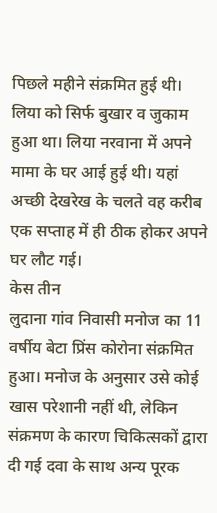पिछले महीने संक्रमित हुई थी। लिया को सिर्फ बुखार व जुकाम हुआ था। लिया नरवाना में अपने मामा के घर आई हुई थी। यहां अच्छी देखरेख के चलते वह करीब एक सप्ताह में ही ठीक होकर अपने घर लौट गई।
केस तीन
लुदाना गांव निवासी मनोज का 11 वर्षीय बेटा प्रिंस कोरोना संक्रमित हुआ। मनोज के अनुसार उसे कोई खास परेशानी नहीं थी, लेकिन संक्रमण के कारण चिकित्सकों द्वारा दी गई दवा के साथ अन्य पूरक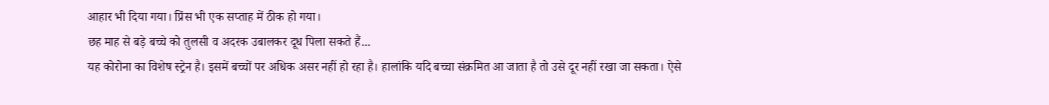आहार भी दिया गया। प्रिंस भी एक सप्ताह में ठीक हो गया।
छह माह से बड़े बच्चे को तुलसी व अदरक उबालकर दूध पिला सकते हैं...
यह कोरोना का विशेष स्ट्रेन है। इसमें बच्चों पर अधिक असर नहीं हो रहा है। हालांकि यदि बच्चा संक्रमित आ जाता है तो उसे दूर नहीं रखा जा सकता। ऐसे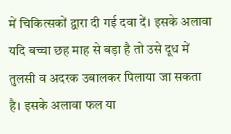में चिकित्सकों द्वारा दी गई दवा दें। इसके अलावा यदि बच्चा छह माह से बड़ा है तो उसे दूध में तुलसी व अदरक उबालकर पिलाया जा सकता है। इसके अलावा फल या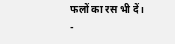फलों का रस भी दें।
-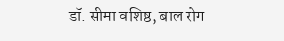डॉ. सीमा वशिष्ठ, बाल रोग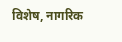विशेष, नागरिक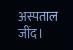अस्पताल जींद।